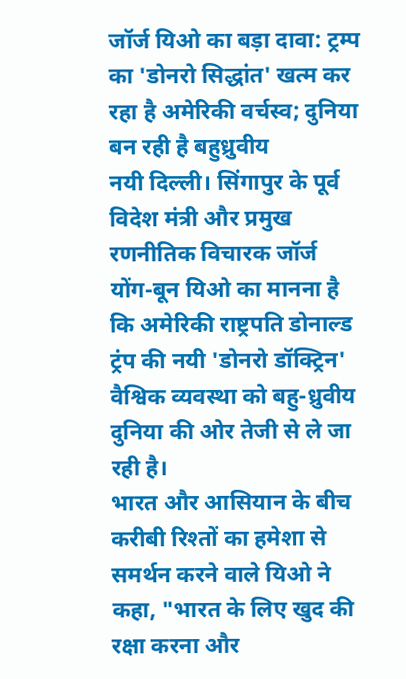जॉर्ज यिओ का बड़ा दावा: ट्रम्प का 'डोनरो सिद्धांत' खत्म कर रहा है अमेरिकी वर्चस्व; दुनिया बन रही है बहुध्रुवीय
नयी दिल्ली। सिंगापुर के पूर्व विदेश मंत्री और प्रमुख रणनीतिक विचारक जॉर्ज योंग-बून यिओ का मानना है कि अमेरिकी राष्ट्रपति डोनाल्ड ट्रंप की नयी 'डोनरो डॉक्ट्रिन' वैश्विक व्यवस्था को बहु-ध्रुवीय दुनिया की ओर तेजी से ले जा रही है।
भारत और आसियान के बीच करीबी रिश्तों का हमेशा से समर्थन करने वाले यिओ ने कहा, "भारत के लिए खुद की रक्षा करना और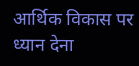आर्थिक विकास पर ध्यान देना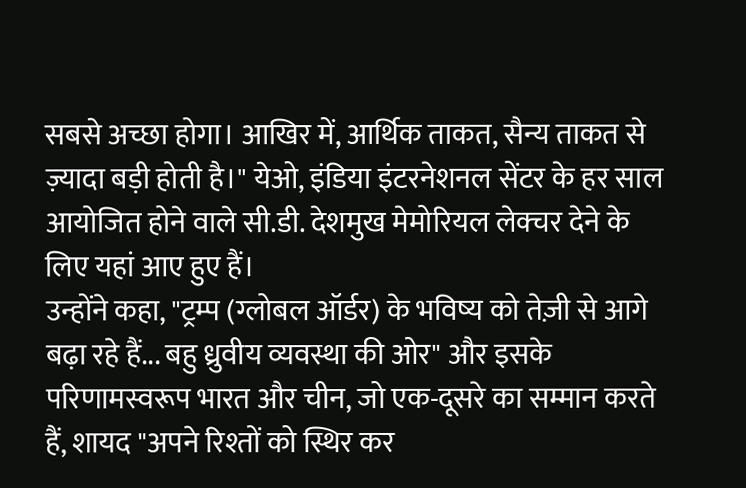सबसे अच्छा होगा। आखिर में, आर्थिक ताकत, सैन्य ताकत से ज़्यादा बड़ी होती है।" येओ, इंडिया इंटरनेशनल सेंटर के हर साल आयोजित होने वाले सी.डी. देशमुख मेमोरियल लेक्चर देने के लिए यहां आए हुए हैं।
उन्होंने कहा, "ट्रम्प (ग्लोबल ऑर्डर) के भविष्य को तेज़ी से आगे बढ़ा रहे हैं... बहु ध्रुवीय व्यवस्था की ओर" और इसके परिणामस्वरूप भारत और चीन, जो एक-दूसरे का सम्मान करते हैं, शायद "अपने रिश्तों को स्थिर कर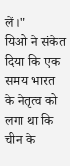लें।"
यिओ ने संकेत दिया कि एक समय भारत के नेतृत्व को लगा था कि चीन के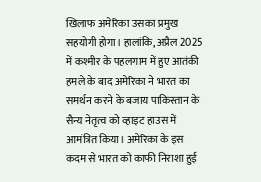खिलाफ अमेरिका उसका प्रमुख सहयोगी होगा। हालांकि, अप्रैल 2025 में कश्मीर के पहलगाम में हुए आतंकी हमले के बाद अमेरिका ने भारत का समर्थन करने के बजाय पाकिस्तान के सैन्य नेतृत्व को व्हाइट हाउस में आमंत्रित किया। अमेरिका के इस कदम से भारत को काफी निराशा हुई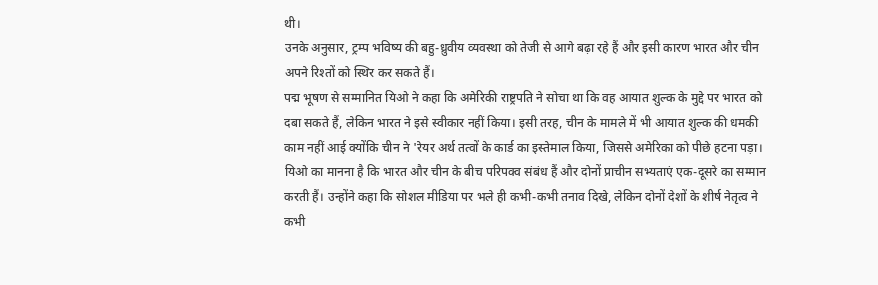थी।
उनके अनुसार, ट्रम्प भविष्य की बहु-ध्रुवीय व्यवस्था को तेजी से आगे बढ़ा रहे हैं और इसी कारण भारत और चीन अपने रिश्तों को स्थिर कर सकते हैं।
पद्म भूषण से सम्मानित यिओ ने कहा कि अमेरिकी राष्ट्रपति ने सोचा था कि वह आयात शुल्क के मुद्दे पर भारत को दबा सकते हैं, लेकिन भारत ने इसे स्वीकार नहीं किया। इसी तरह, चीन के मामले में भी आयात शुल्क की धमकी काम नहीं आई क्योंकि चीन ने 'रेयर अर्थ तत्वों के कार्ड का इस्तेमाल किया, जिससे अमेरिका को पीछे हटना पड़ा।
यिओ का मानना है कि भारत और चीन के बीच परिपक्व संबंध हैं और दोनों प्राचीन सभ्यताएं एक-दूसरे का सम्मान करती हैं। उन्होंने कहा कि सोशल मीडिया पर भले ही कभी-कभी तनाव दिखे, लेकिन दोनों देशों के शीर्ष नेतृत्व ने कभी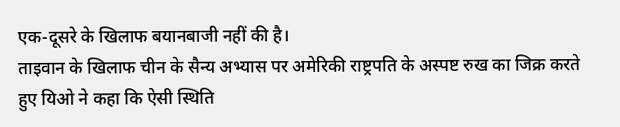एक-दूसरे के खिलाफ बयानबाजी नहीं की है।
ताइवान के खिलाफ चीन के सैन्य अभ्यास पर अमेरिकी राष्ट्रपति के अस्पष्ट रुख का जिक्र करते हुए यिओ ने कहा कि ऐसी स्थिति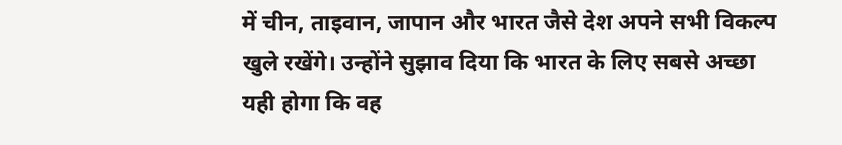में चीन, ताइवान, जापान और भारत जैसे देश अपने सभी विकल्प खुले रखेंगे। उन्होंने सुझाव दिया कि भारत के लिए सबसे अच्छा यही होगा कि वह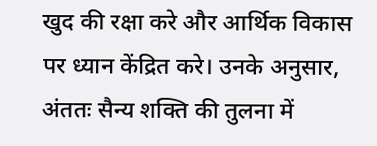खुद की रक्षा करे और आर्थिक विकास पर ध्यान केंद्रित करे। उनके अनुसार, अंततः सैन्य शक्ति की तुलना में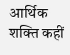आर्थिक शक्ति कहीं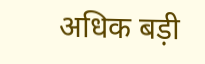अधिक बड़ी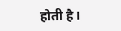होती है।